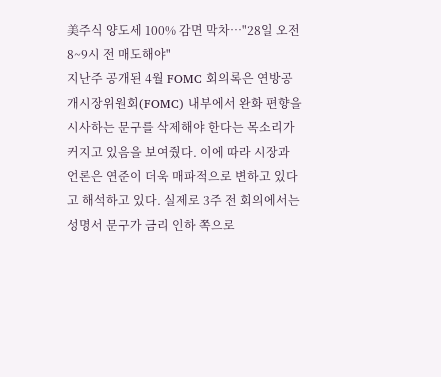美주식 양도세 100% 감면 막차…"28일 오전 8~9시 전 매도해야"
지난주 공개된 4월 FOMC 회의록은 연방공개시장위원회(FOMC) 내부에서 완화 편향을 시사하는 문구를 삭제해야 한다는 목소리가 커지고 있음을 보여줬다. 이에 따라 시장과 언론은 연준이 더욱 매파적으로 변하고 있다고 해석하고 있다. 실제로 3주 전 회의에서는 성명서 문구가 금리 인하 쪽으로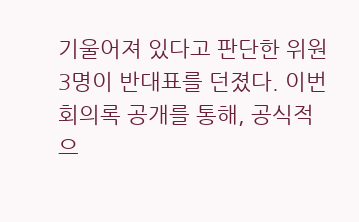기울어져 있다고 판단한 위원 3명이 반대표를 던졌다. 이번 회의록 공개를 통해, 공식적으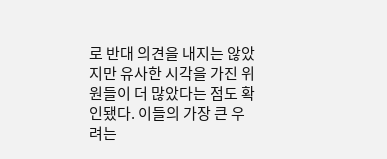로 반대 의견을 내지는 않았지만 유사한 시각을 가진 위원들이 더 많았다는 점도 확인됐다. 이들의 가장 큰 우려는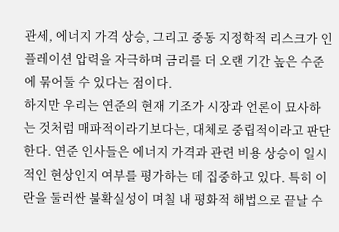관세, 에너지 가격 상승, 그리고 중동 지정학적 리스크가 인플레이션 압력을 자극하며 금리를 더 오랜 기간 높은 수준에 묶어둘 수 있다는 점이다.
하지만 우리는 연준의 현재 기조가 시장과 언론이 묘사하는 것처럼 매파적이라기보다는, 대체로 중립적이라고 판단한다. 연준 인사들은 에너지 가격과 관련 비용 상승이 일시적인 현상인지 여부를 평가하는 데 집중하고 있다. 특히 이란을 둘러싼 불확실성이 며칠 내 평화적 해법으로 끝날 수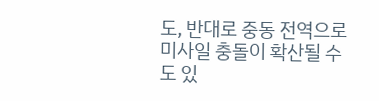도, 반대로 중동 전역으로 미사일 충돌이 확산될 수도 있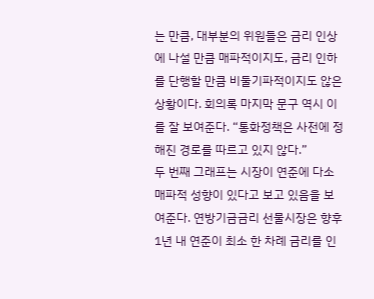는 만큼, 대부분의 위원들은 금리 인상에 나설 만큼 매파적이지도, 금리 인하를 단행할 만큼 비둘기파적이지도 않은 상황이다. 회의록 마지막 문구 역시 이를 잘 보여준다. “통화정책은 사전에 정해진 경로를 따르고 있지 않다.”
두 번째 그래프는 시장이 연준에 다소 매파적 성향이 있다고 보고 있음을 보여준다. 연방기금금리 선물시장은 향후 1년 내 연준이 최소 한 차례 금리를 인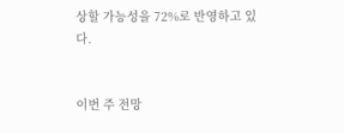상할 가능성을 72%로 반영하고 있다.


이번 주 전망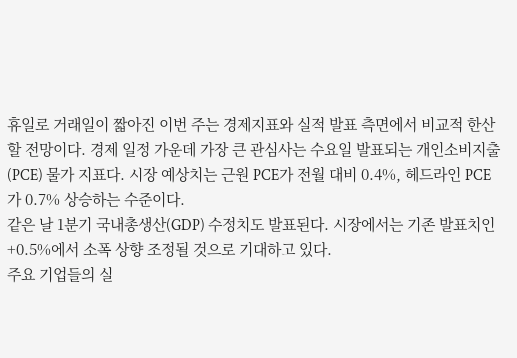휴일로 거래일이 짧아진 이번 주는 경제지표와 실적 발표 측면에서 비교적 한산할 전망이다. 경제 일정 가운데 가장 큰 관심사는 수요일 발표되는 개인소비지출(PCE) 물가 지표다. 시장 예상치는 근원 PCE가 전월 대비 0.4%, 헤드라인 PCE가 0.7% 상승하는 수준이다.
같은 날 1분기 국내총생산(GDP) 수정치도 발표된다. 시장에서는 기존 발표치인 +0.5%에서 소폭 상향 조정될 것으로 기대하고 있다.
주요 기업들의 실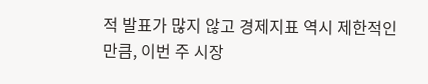적 발표가 많지 않고 경제지표 역시 제한적인 만큼, 이번 주 시장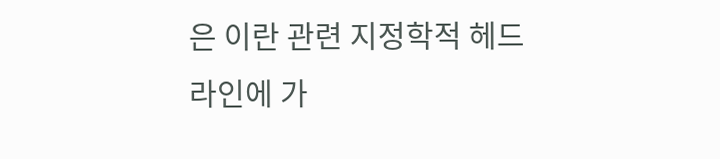은 이란 관련 지정학적 헤드라인에 가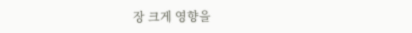장 크게 영향을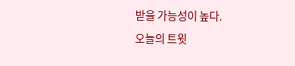받을 가능성이 높다.
오늘의 트윗